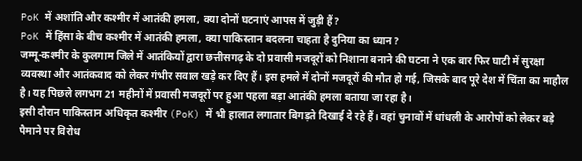PoK में अशांति और कश्मीर में आतंकी हमला, क्या दोनों घटनाएं आपस में जुड़ी हैं?
PoK में हिंसा के बीच कश्मीर में आतंकी हमला, क्या पाकिस्तान बदलना चाहता है दुनिया का ध्यान?
जम्मू-कश्मीर के कुलगाम जिले में आतंकियों द्वारा छत्तीसगढ़ के दो प्रवासी मजदूरों को निशाना बनाने की घटना ने एक बार फिर घाटी में सुरक्षा व्यवस्था और आतंकवाद को लेकर गंभीर सवाल खड़े कर दिए हैं। इस हमले में दोनों मजदूरों की मौत हो गई, जिसके बाद पूरे देश में चिंता का माहौल है। यह पिछले लगभग 21 महीनों में प्रवासी मजदूरों पर हुआ पहला बड़ा आतंकी हमला बताया जा रहा है।
इसी दौरान पाकिस्तान अधिकृत कश्मीर (PoK) में भी हालात लगातार बिगड़ते दिखाई दे रहे हैं। वहां चुनावों में धांधली के आरोपों को लेकर बड़े पैमाने पर विरोध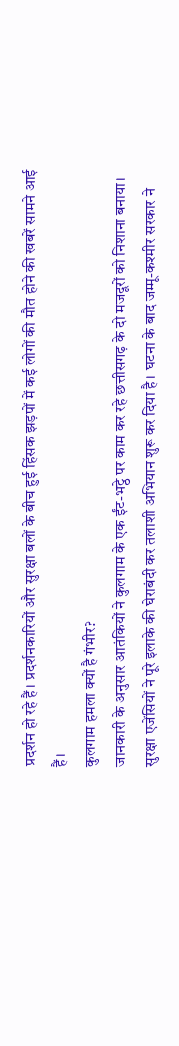प्रदर्शन हो रहे हैं। प्रदर्शनकारियों और सुरक्षा बलों के बीच हुई हिंसक झड़पों में कई लोगों की मौत होने की खबरें सामने आई हैं।
कुलगाम हमला क्यों है गंभीर?
जानकारी के अनुसार आतंकियों ने कुलगाम के एक ईंट-भट्ठे पर काम कर रहे छत्तीसगढ़ के दो मजदूरों को निशाना बनाया। सुरक्षा एजेंसियों ने पूरे इलाके की घेराबंदी कर तलाशी अभियान शुरू कर दिया है। घटना के बाद जम्मू-कश्मीर सरकार ने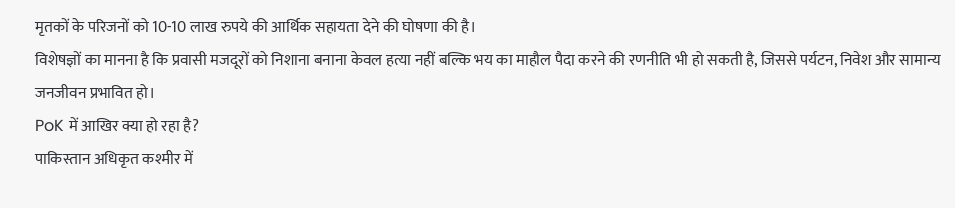मृतकों के परिजनों को 10-10 लाख रुपये की आर्थिक सहायता देने की घोषणा की है।
विशेषज्ञों का मानना है कि प्रवासी मजदूरों को निशाना बनाना केवल हत्या नहीं बल्कि भय का माहौल पैदा करने की रणनीति भी हो सकती है, जिससे पर्यटन, निवेश और सामान्य जनजीवन प्रभावित हो।
PoK में आखिर क्या हो रहा है?
पाकिस्तान अधिकृत कश्मीर में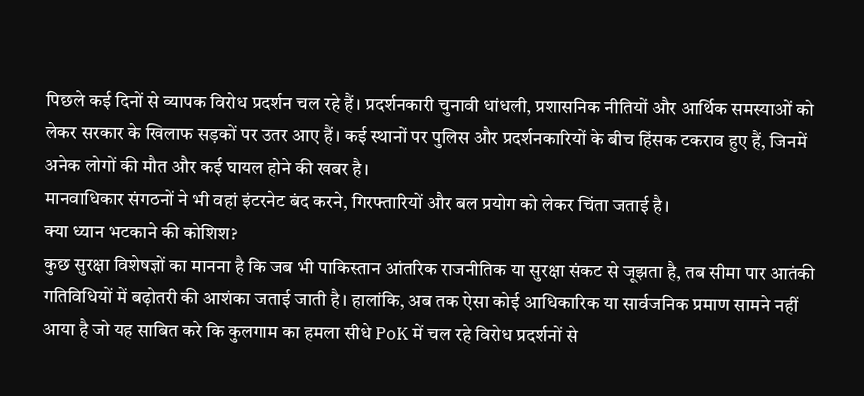पिछले कई दिनों से व्यापक विरोध प्रदर्शन चल रहे हैं। प्रदर्शनकारी चुनावी धांधली, प्रशासनिक नीतियों और आर्थिक समस्याओं को लेकर सरकार के खिलाफ सड़कों पर उतर आए हैं। कई स्थानों पर पुलिस और प्रदर्शनकारियों के बीच हिंसक टकराव हुए हैं, जिनमें अनेक लोगों की मौत और कई घायल होने की खबर है।
मानवाधिकार संगठनों ने भी वहां इंटरनेट बंद करने, गिरफ्तारियों और बल प्रयोग को लेकर चिंता जताई है।
क्या ध्यान भटकाने की कोशिश?
कुछ सुरक्षा विशेषज्ञों का मानना है कि जब भी पाकिस्तान आंतरिक राजनीतिक या सुरक्षा संकट से जूझता है, तब सीमा पार आतंकी गतिविधियों में बढ़ोतरी की आशंका जताई जाती है। हालांकि, अब तक ऐसा कोई आधिकारिक या सार्वजनिक प्रमाण सामने नहीं आया है जो यह साबित करे कि कुलगाम का हमला सीधे PoK में चल रहे विरोध प्रदर्शनों से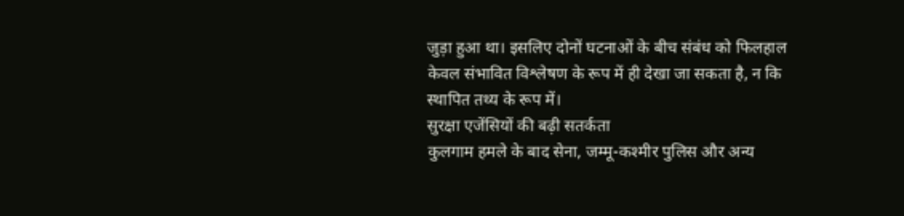जुड़ा हुआ था। इसलिए दोनों घटनाओं के बीच संबंध को फिलहाल केवल संभावित विश्लेषण के रूप में ही देखा जा सकता है, न कि स्थापित तथ्य के रूप में।
सुरक्षा एजेंसियों की बढ़ी सतर्कता
कुलगाम हमले के बाद सेना, जम्मू-कश्मीर पुलिस और अन्य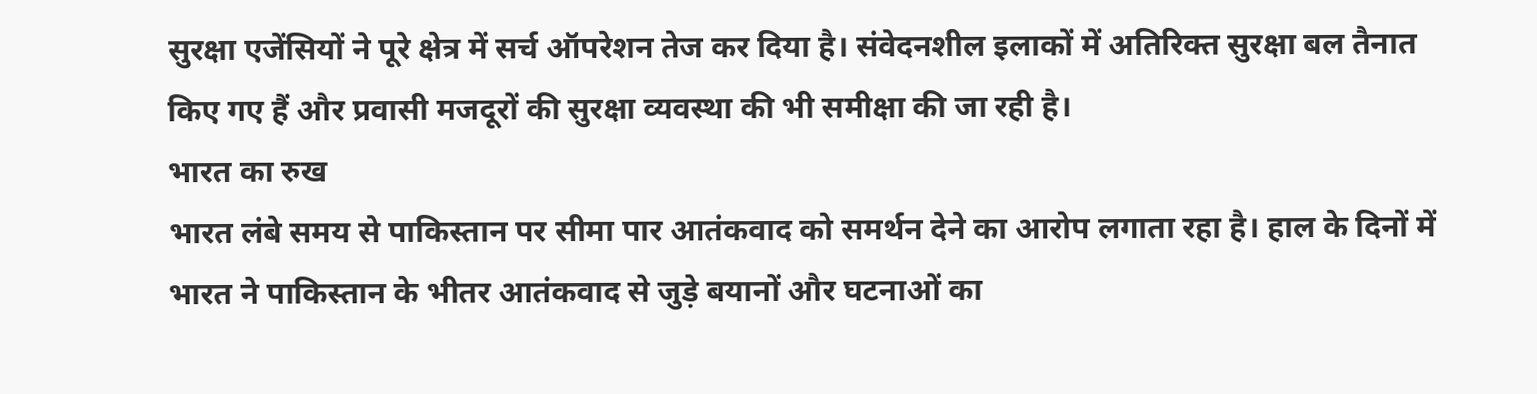सुरक्षा एजेंसियों ने पूरे क्षेत्र में सर्च ऑपरेशन तेज कर दिया है। संवेदनशील इलाकों में अतिरिक्त सुरक्षा बल तैनात किए गए हैं और प्रवासी मजदूरों की सुरक्षा व्यवस्था की भी समीक्षा की जा रही है।
भारत का रुख
भारत लंबे समय से पाकिस्तान पर सीमा पार आतंकवाद को समर्थन देने का आरोप लगाता रहा है। हाल के दिनों में भारत ने पाकिस्तान के भीतर आतंकवाद से जुड़े बयानों और घटनाओं का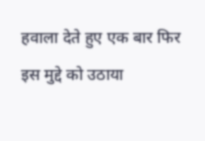हवाला देते हुए एक बार फिर इस मुद्दे को उठाया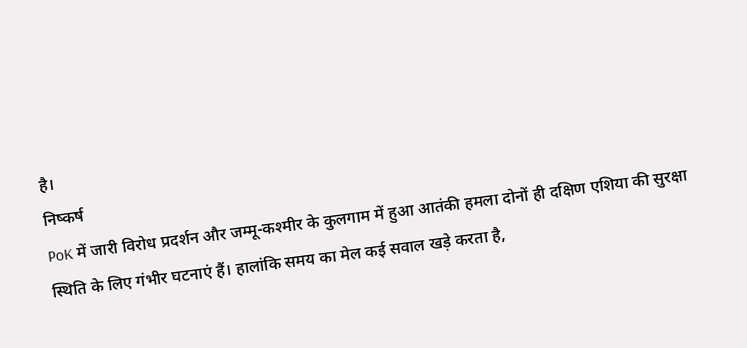है।
निष्कर्ष
PoK में जारी विरोध प्रदर्शन और जम्मू-कश्मीर के कुलगाम में हुआ आतंकी हमला दोनों ही दक्षिण एशिया की सुरक्षा स्थिति के लिए गंभीर घटनाएं हैं। हालांकि समय का मेल कई सवाल खड़े करता है,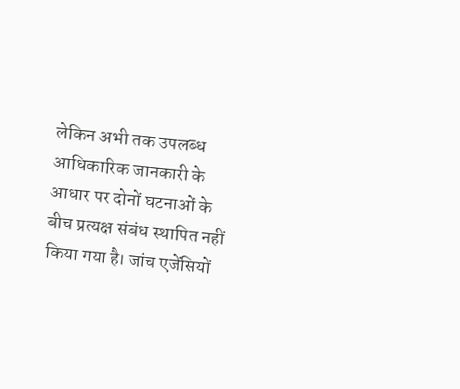लेकिन अभी तक उपलब्ध आधिकारिक जानकारी के आधार पर दोनों घटनाओं के बीच प्रत्यक्ष संबंध स्थापित नहीं किया गया है। जांच एजेंसियों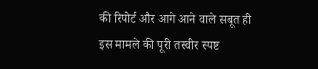की रिपोर्ट और आगे आने वाले सबूत ही इस मामले की पूरी तस्वीर स्पष्ट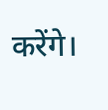करेंगे।